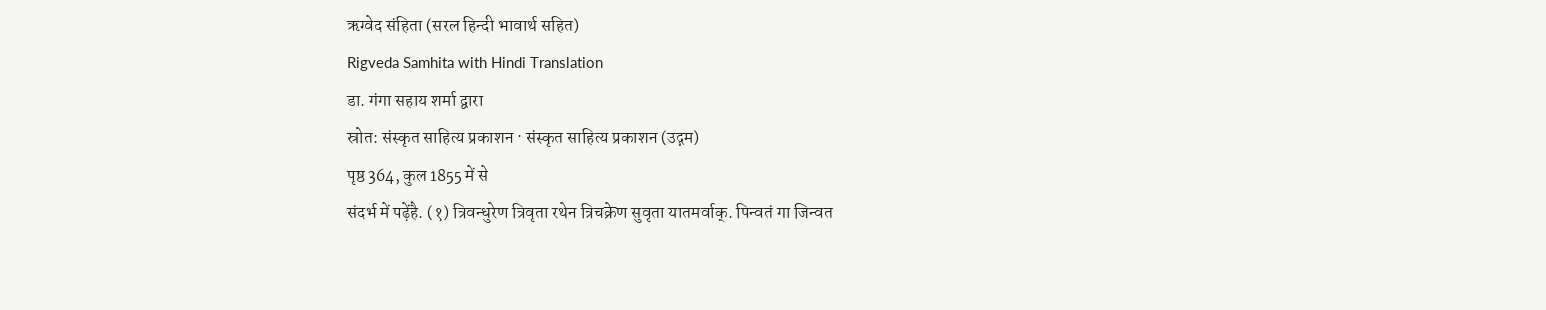ऋग्वेद संहिता (सरल हिन्दी भावार्थ सहित)
Rigveda Samhita with Hindi Translation
डा. गंगा सहाय शर्मा द्वारा
स्रोत: संस्कृत साहित्य प्रकाशन · संस्कृत साहित्य प्रकाशन (उद्गम)
पृष्ठ 364, कुल 1855 में से
संदर्भ में पढ़ेंहै. (१) त्रिवन्धुरेण त्रिवृता रथेन त्रिचक्रेण सुवृता यातमर्वाक्. पिन्वतं गा जिन्वत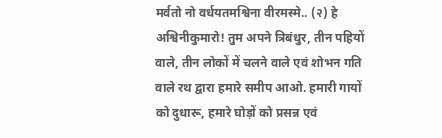मर्वतो नो वर्धयतमश्विना वीरमस्मे.. (२) हे अश्विनीकुमारो! तुम अपने त्रिबंधुर, तीन पहियों वाले, तीन लोकों में चलने वाले एवं शोभन गति वाले रथ द्वारा हमारे समीप आओ. हमारी गायों को दुधारू, हमारे घोड़ों को प्रसन्न एवं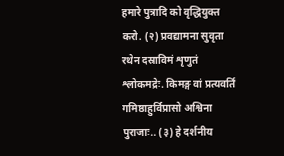हमारे पुत्रादि को वृद्धियुक्त करो. (२) प्रवद्यामना सुवृता रथेन दस्राविमं शृणुतं श्लोकमद्रेः. किमङ्ग वां प्रत्यवर्तिं गमिष्ठाहुर्विप्रासो अश्विना पुराजाः.. (३) हे दर्शनीय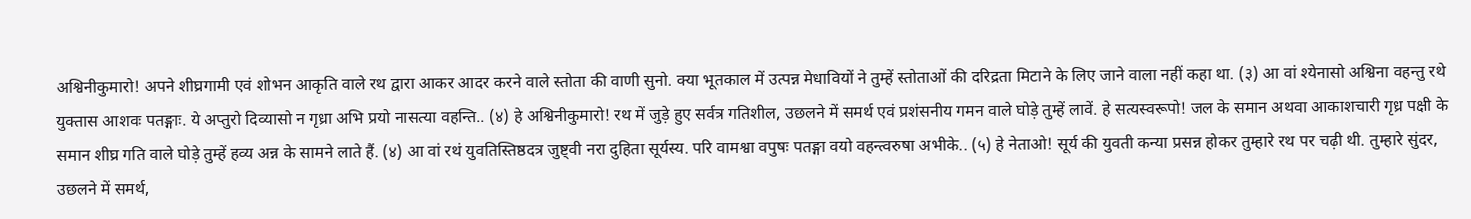अश्विनीकुमारो! अपने शीघ्रगामी एवं शोभन आकृति वाले रथ द्वारा आकर आदर करने वाले स्तोता की वाणी सुनो. क्या भूतकाल में उत्पन्न मेधावियों ने तुम्हें स्तोताओं की दरिद्रता मिटाने के लिए जाने वाला नहीं कहा था. (३) आ वां श्येनासो अश्विना वहन्तु रथे युक्तास आशवः पतङ्गाः. ये अप्तुरो दिव्यासो न गृध्रा अभि प्रयो नासत्या वहन्ति.. (४) हे अश्विनीकुमारो! रथ में जुड़े हुए सर्वत्र गतिशील, उछलने में समर्थ एवं प्रशंसनीय गमन वाले घोड़े तुम्हें लावें. हे सत्यस्वरूपो! जल के समान अथवा आकाशचारी गृध्र पक्षी के समान शीघ्र गति वाले घोड़े तुम्हें हव्य अन्न के सामने लाते हैं. (४) आ वां रथं युवतिस्तिष्ठदत्र जुष्ट्वी नरा दुहिता सूर्यस्य. परि वामश्वा वपुषः पतङ्गा वयो वहन्त्वरुषा अभीके.. (५) हे नेताओ! सूर्य की युवती कन्या प्रसन्न होकर तुम्हारे रथ पर चढ़ी थी. तुम्हारे सुंदर, उछलने में समर्थ,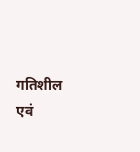गतिशील एवं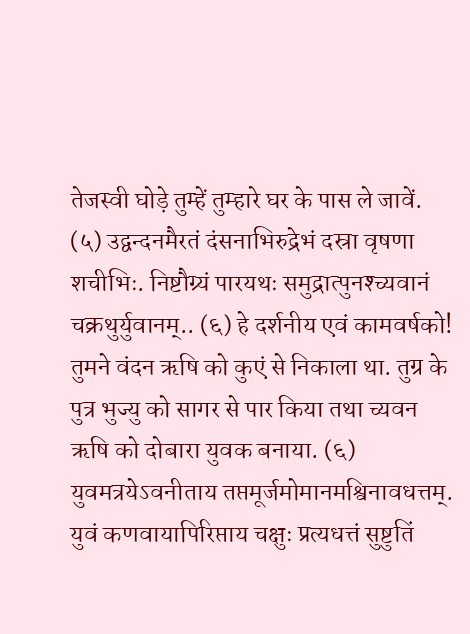तेजस्वी घोड़े तुम्हें तुम्हारे घर के पास ले जावें. (५) उद्वन्दनमैरतं दंसनाभिरुद्रेभं दस्रा वृषणा शचीभिः. निष्टौग्र्यं पारयथः समुद्रात्पुनश्च्यवानं चक्रथुर्युवानम्.. (६) हे दर्शनीय एवं कामवर्षको! तुमने वंदन ऋषि को कुएं से निकाला था. तुग्र के पुत्र भुज्यु को सागर से पार किया तथा च्यवन ऋषि को दोबारा युवक बनाया. (६) युवमत्रयेऽवनीताय तप्तमूर्जमोमानमश्विनावधत्तम्. युवं कणवायापिरिप्ताय चक्षुः प्रत्यधत्तं सुष्टुतिं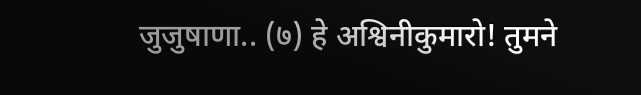जुजुषाणा.. (७) हे अश्विनीकुमारो! तुमने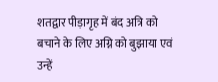शतद्वार पीड़ागृह में बंद अत्रि को बचाने के लिए अग्नि को बुझाया एवं उन्हें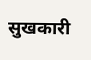सुखकारी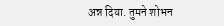अन्न दिया. तुमने शोभन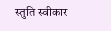स्तुति स्वीकार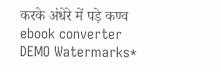करके अंधेरे में पड़े कण्व ebook converter DEMO Watermarks*